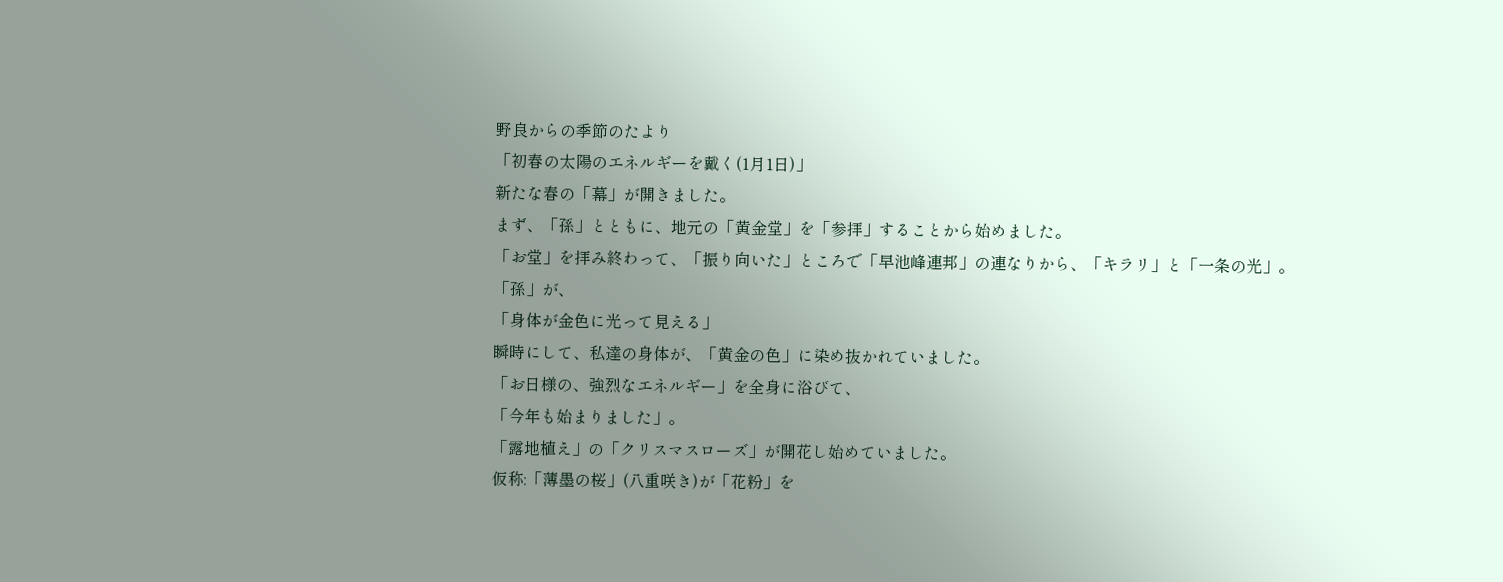野良からの季節のたより
「初春の太陽のエネルギーを戴く(1月1日)」
新たな春の「幕」が開きました。
まず、「孫」とともに、地元の「黄金堂」を「参拝」することから始めました。
「お堂」を拝み終わって、「振り向いた」ところで「早池峰連邦」の連なりから、「キラリ」と「一条の光」。
「孫」が、
「身体が金色に光って見える」
瞬時にして、私達の身体が、「黄金の色」に染め抜かれていました。
「お日様の、強烈なエネルギー」を全身に浴びて、
「今年も始まりました」。
「露地植え」の「クリスマスローズ」が開花し始めていました。
仮称:「薄墨の桜」(八重咲き)が「花粉」を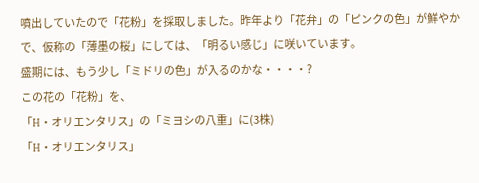噴出していたので「花粉」を採取しました。昨年より「花弁」の「ピンクの色」が鮮やかで、仮称の「薄墨の桜」にしては、「明るい感じ」に咲いています。
盛期には、もう少し「ミドリの色」が入るのかな・・・・?
この花の「花粉」を、
「H・オリエンタリス」の「ミヨシの八重」に(3株)
「H・オリエンタリス」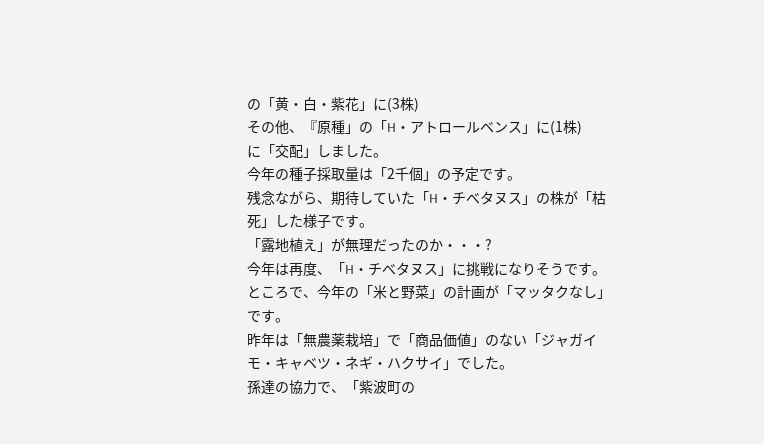の「黄・白・紫花」に(3株)
その他、『原種」の「H・アトロールベンス」に(1株)
に「交配」しました。
今年の種子採取量は「2千個」の予定です。
残念ながら、期待していた「H・チべタヌス」の株が「枯死」した様子です。
「露地植え」が無理だったのか・・・?
今年は再度、「H・チべタヌス」に挑戦になりそうです。
ところで、今年の「米と野菜」の計画が「マッタクなし」です。
昨年は「無農薬栽培」で「商品価値」のない「ジャガイモ・キャベツ・ネギ・ハクサイ」でした。
孫達の協力で、「紫波町の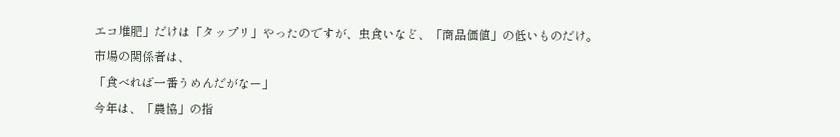エコ堆肥」だけは「タップリ」やったのですが、虫食いなど、「商品価値」の低いものだけ。
市場の関係者は、
「食べれば一番うめんだがなー」
今年は、「農協」の指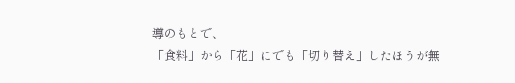導のもとで、
「食料」から「花」にでも「切り替え」したほうが無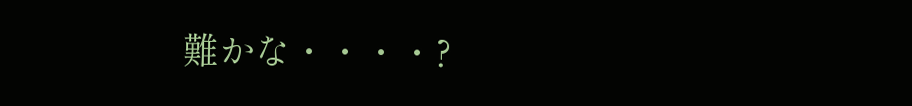難かな・・・・?